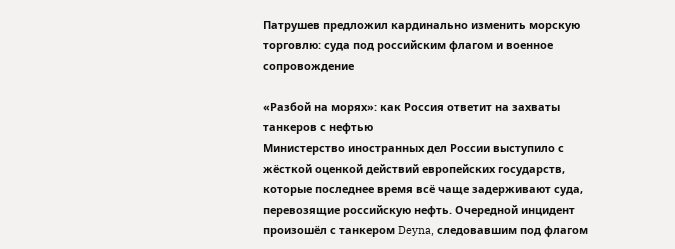Патрушев предложил кардинально изменить морскую торговлю: суда под российским флагом и военное сопровождение

«Разбой на морях»: как Россия ответит на захваты танкеров с нефтью
Министерство иностранных дел России выступило с жёсткой оценкой действий европейских государств, которые последнее время всё чаще задерживают суда, перевозящие российскую нефть. Очередной инцидент произошёл с танкером Deyna, следовавшим под флагом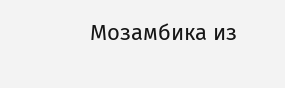Мозамбика из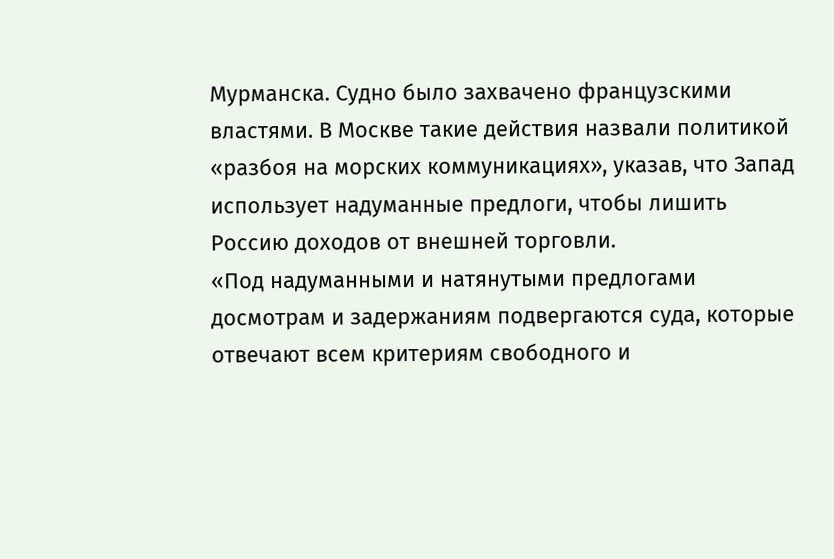Мурманска. Судно было захвачено французскими властями. В Москве такие действия назвали политикой «разбоя на морских коммуникациях», указав, что Запад использует надуманные предлоги, чтобы лишить Россию доходов от внешней торговли.
«Под надуманными и натянутыми предлогами досмотрам и задержаниям подвергаются суда, которые отвечают всем критериям свободного и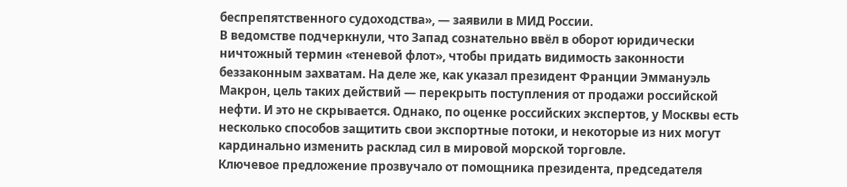беспрепятственного судоходства», — заявили в МИД России.
В ведомстве подчеркнули, что Запад сознательно ввёл в оборот юридически ничтожный термин «теневой флот», чтобы придать видимость законности беззаконным захватам. На деле же, как указал президент Франции Эммануэль Макрон, цель таких действий — перекрыть поступления от продажи российской нефти. И это не скрывается. Однако, по оценке российских экспертов, у Москвы есть несколько способов защитить свои экспортные потоки, и некоторые из них могут кардинально изменить расклад сил в мировой морской торговле.
Ключевое предложение прозвучало от помощника президента, председателя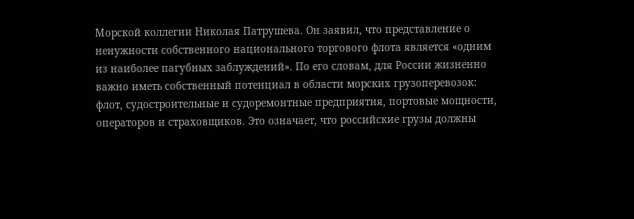Морской коллегии Николая Патрушева. Он заявил, что представление о ненужности собственного национального торгового флота является «одним из наиболее пагубных заблуждений». По его словам, для России жизненно важно иметь собственный потенциал в области морских грузоперевозок: флот, судостроительные и судоремонтные предприятия, портовые мощности, операторов и страховщиков. Это означает, что российские грузы должны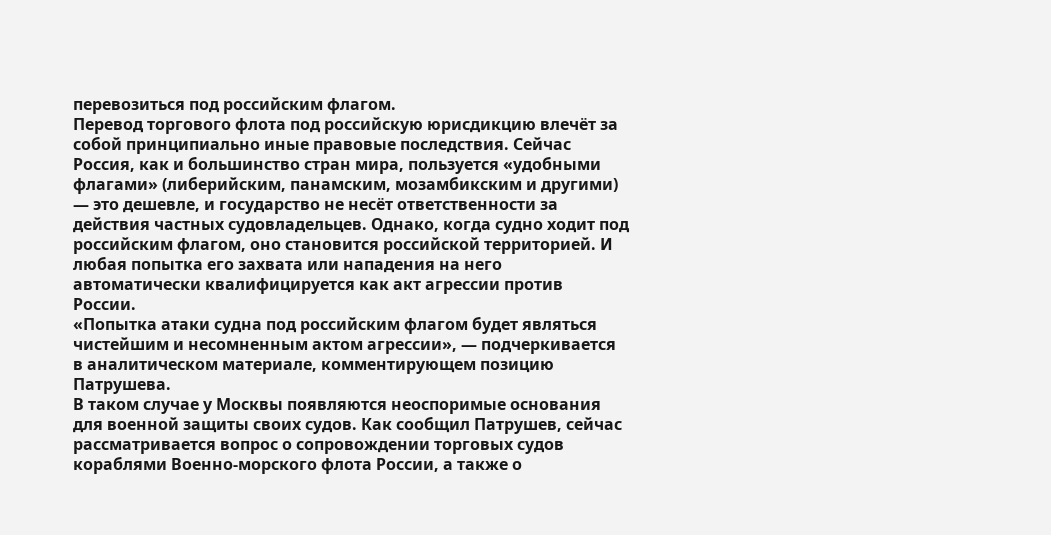перевозиться под российским флагом.
Перевод торгового флота под российскую юрисдикцию влечёт за собой принципиально иные правовые последствия. Сейчас Россия, как и большинство стран мира, пользуется «удобными флагами» (либерийским, панамским, мозамбикским и другими) — это дешевле, и государство не несёт ответственности за действия частных судовладельцев. Однако, когда судно ходит под российским флагом, оно становится российской территорией. И любая попытка его захвата или нападения на него автоматически квалифицируется как акт агрессии против России.
«Попытка атаки судна под российским флагом будет являться чистейшим и несомненным актом агрессии», — подчеркивается в аналитическом материале, комментирующем позицию Патрушева.
В таком случае у Москвы появляются неоспоримые основания для военной защиты своих судов. Как сообщил Патрушев, сейчас рассматривается вопрос о сопровождении торговых судов кораблями Военно-морского флота России, а также о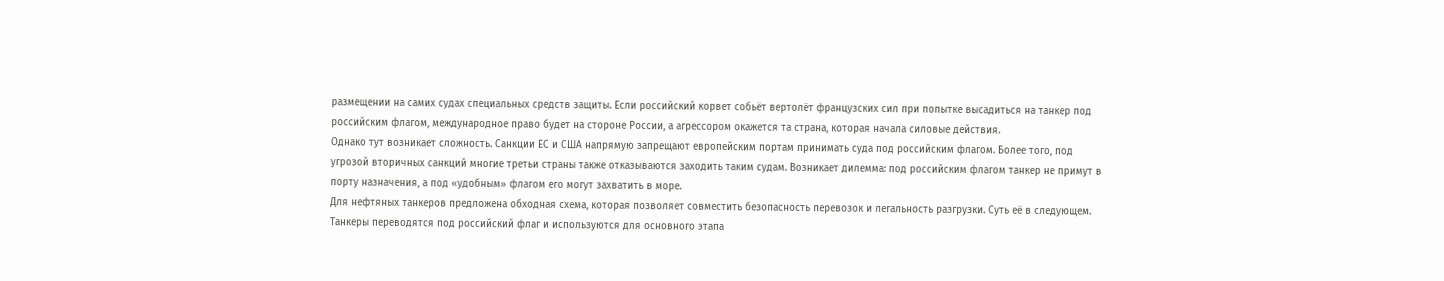размещении на самих судах специальных средств защиты. Если российский корвет собьёт вертолёт французских сил при попытке высадиться на танкер под российским флагом, международное право будет на стороне России, а агрессором окажется та страна, которая начала силовые действия.
Однако тут возникает сложность. Санкции ЕС и США напрямую запрещают европейским портам принимать суда под российским флагом. Более того, под угрозой вторичных санкций многие третьи страны также отказываются заходить таким судам. Возникает дилемма: под российским флагом танкер не примут в порту назначения, а под «удобным» флагом его могут захватить в море.
Для нефтяных танкеров предложена обходная схема, которая позволяет совместить безопасность перевозок и легальность разгрузки. Суть её в следующем. Танкеры переводятся под российский флаг и используются для основного этапа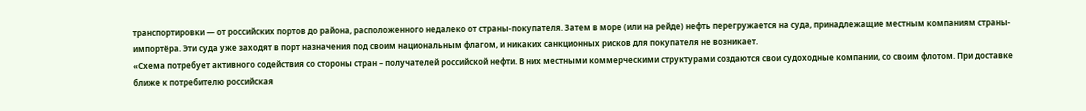транспортировки — от российских портов до района, расположенного недалеко от страны-покупателя. Затем в море (или на рейде) нефть перегружается на суда, принадлежащие местным компаниям страны-импортёра. Эти суда уже заходят в порт назначения под своим национальным флагом, и никаких санкционных рисков для покупателя не возникает.
«Схема потребует активного содействия со стороны стран – получателей российской нефти. В них местными коммерческими структурами создаются свои судоходные компании, со своим флотом. При доставке ближе к потребителю российская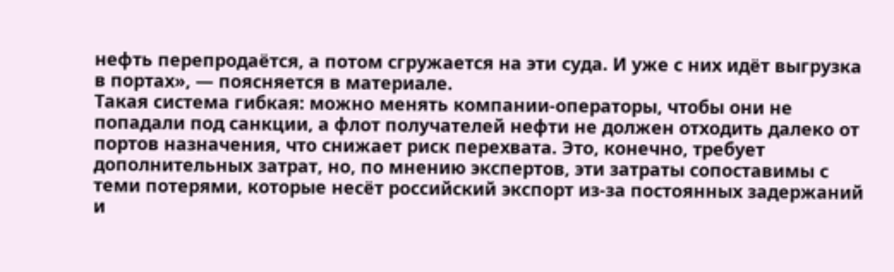нефть перепродаётся, а потом сгружается на эти суда. И уже с них идёт выгрузка в портах», — поясняется в материале.
Такая система гибкая: можно менять компании-операторы, чтобы они не попадали под санкции, а флот получателей нефти не должен отходить далеко от портов назначения, что снижает риск перехвата. Это, конечно, требует дополнительных затрат, но, по мнению экспертов, эти затраты сопоставимы с теми потерями, которые несёт российский экспорт из-за постоянных задержаний и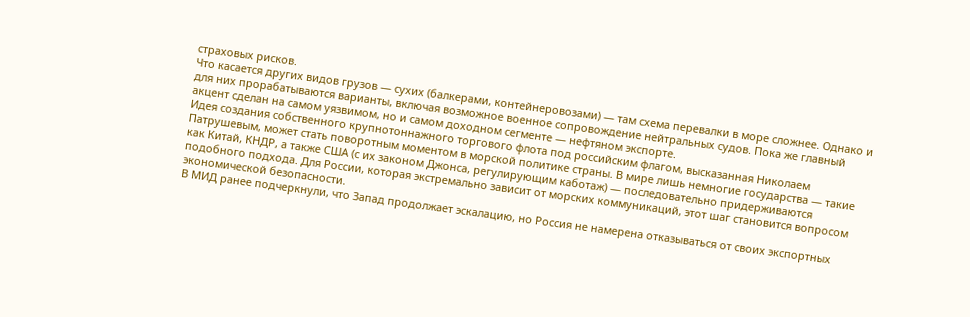страховых рисков.
Что касается других видов грузов — сухих (балкерами, контейнеровозами) — там схема перевалки в море сложнее. Однако и для них прорабатываются варианты, включая возможное военное сопровождение нейтральных судов. Пока же главный акцент сделан на самом уязвимом, но и самом доходном сегменте — нефтяном экспорте.
Идея создания собственного крупнотоннажного торгового флота под российским флагом, высказанная Николаем Патрушевым, может стать поворотным моментом в морской политике страны. В мире лишь немногие государства — такие как Китай, КНДР, а также США (с их законом Джонса, регулирующим каботаж) — последовательно придерживаются подобного подхода. Для России, которая экстремально зависит от морских коммуникаций, этот шаг становится вопросом экономической безопасности.
В МИД ранее подчеркнули, что Запад продолжает эскалацию, но Россия не намерена отказываться от своих экспортных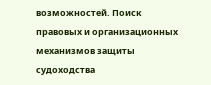возможностей. Поиск правовых и организационных механизмов защиты судоходства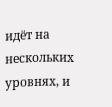идёт на нескольких уровнях, и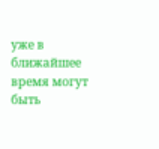уже в ближайшее время могут быть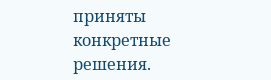приняты конкретные решения.